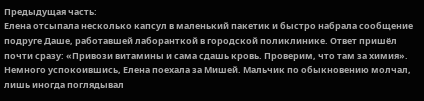Предыдущая часть:
Елена отсыпала несколько капсул в маленький пакетик и быстро набрала сообщение подруге Даше, работавшей лаборанткой в городской поликлинике. Ответ пришёл почти сразу: «Привози витамины и сама сдашь кровь. Проверим, что там за химия». Немного успокоившись, Елена поехала за Мишей. Мальчик по обыкновению молчал, лишь иногда поглядывал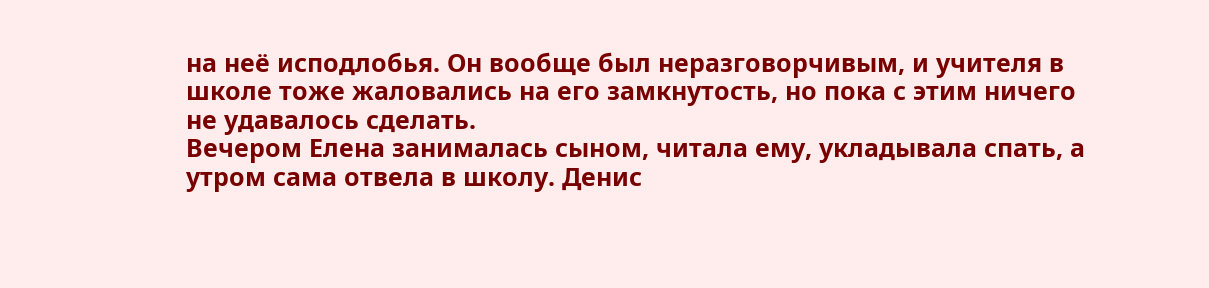на неё исподлобья. Он вообще был неразговорчивым, и учителя в школе тоже жаловались на его замкнутость, но пока с этим ничего не удавалось сделать.
Вечером Елена занималась сыном, читала ему, укладывала спать, а утром сама отвела в школу. Денис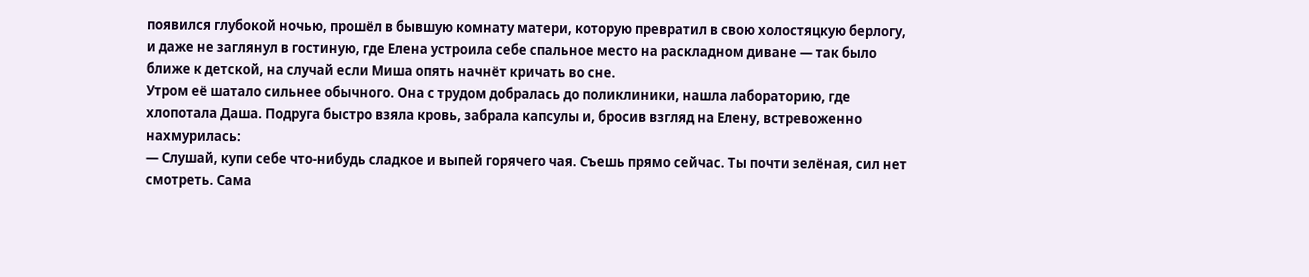появился глубокой ночью, прошёл в бывшую комнату матери, которую превратил в свою холостяцкую берлогу, и даже не заглянул в гостиную, где Елена устроила себе спальное место на раскладном диване — так было ближе к детской, на случай если Миша опять начнёт кричать во сне.
Утром её шатало сильнее обычного. Она с трудом добралась до поликлиники, нашла лабораторию, где хлопотала Даша. Подруга быстро взяла кровь, забрала капсулы и, бросив взгляд на Елену, встревоженно нахмурилась:
— Слушай, купи себе что-нибудь сладкое и выпей горячего чая. Съешь прямо сейчас. Ты почти зелёная, сил нет смотреть. Сама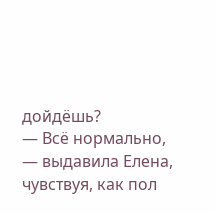дойдёшь?
— Всё нормально, — выдавила Елена, чувствуя, как пол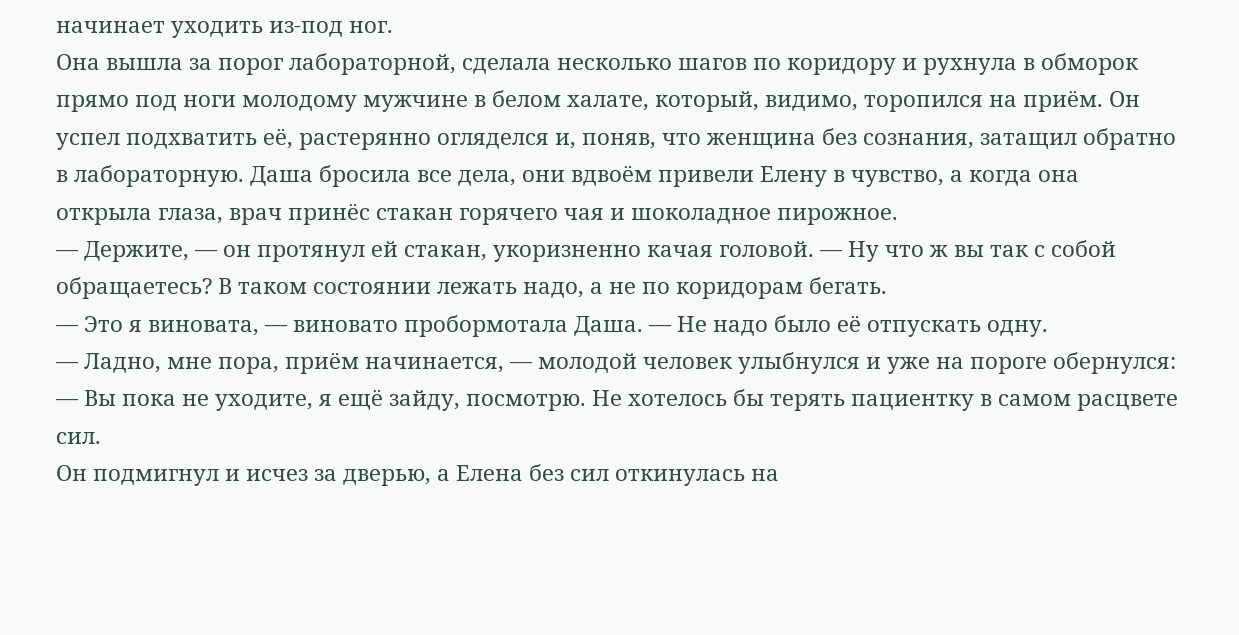начинает уходить из-под ног.
Она вышла за порог лабораторной, сделала несколько шагов по коридору и рухнула в обморок прямо под ноги молодому мужчине в белом халате, который, видимо, торопился на приём. Он успел подхватить её, растерянно огляделся и, поняв, что женщина без сознания, затащил обратно в лабораторную. Даша бросила все дела, они вдвоём привели Елену в чувство, а когда она открыла глаза, врач принёс стакан горячего чая и шоколадное пирожное.
— Держите, — он протянул ей стакан, укоризненно качая головой. — Ну что ж вы так с собой обращаетесь? В таком состоянии лежать надо, а не по коридорам бегать.
— Это я виновата, — виновато пробормотала Даша. — Не надо было её отпускать одну.
— Ладно, мне пора, приём начинается, — молодой человек улыбнулся и уже на пороге обернулся: — Вы пока не уходите, я ещё зайду, посмотрю. Не хотелось бы терять пациентку в самом расцвете сил.
Он подмигнул и исчез за дверью, а Елена без сил откинулась на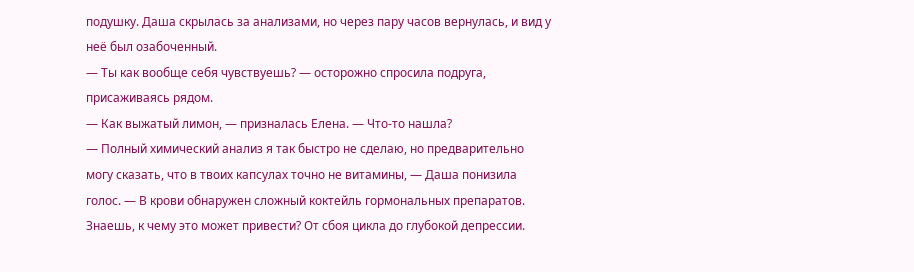подушку. Даша скрылась за анализами, но через пару часов вернулась, и вид у неё был озабоченный.
— Ты как вообще себя чувствуешь? — осторожно спросила подруга, присаживаясь рядом.
— Как выжатый лимон, — призналась Елена. — Что-то нашла?
— Полный химический анализ я так быстро не сделаю, но предварительно могу сказать, что в твоих капсулах точно не витамины, — Даша понизила голос. — В крови обнаружен сложный коктейль гормональных препаратов. Знаешь, к чему это может привести? От сбоя цикла до глубокой депрессии.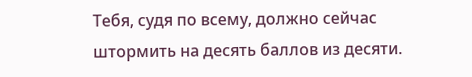Тебя, судя по всему, должно сейчас штормить на десять баллов из десяти.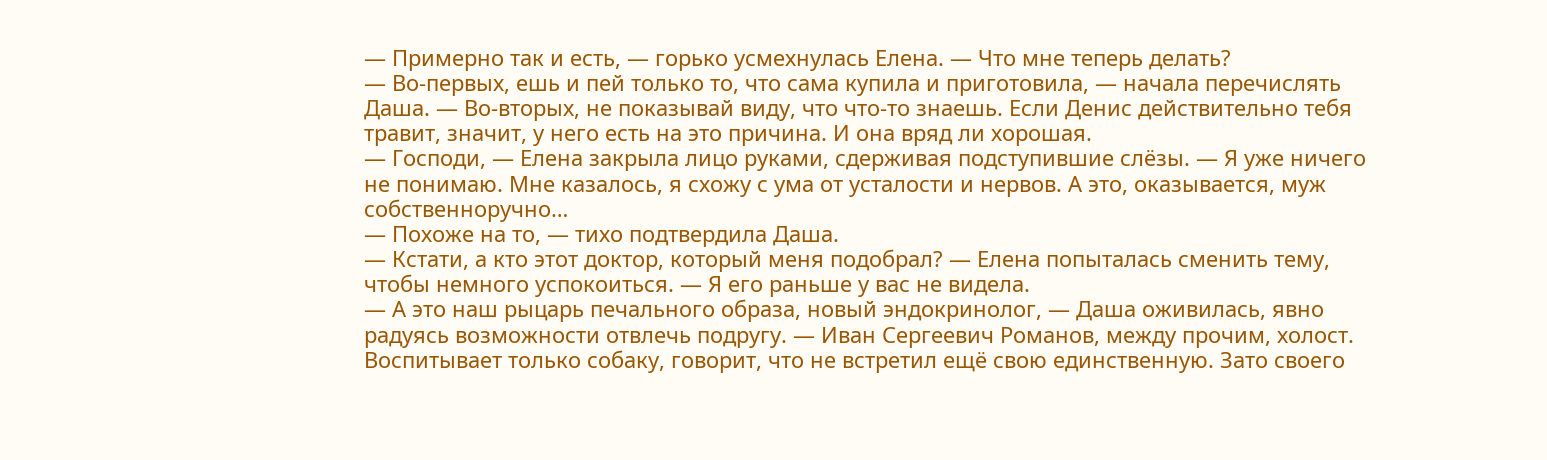— Примерно так и есть, — горько усмехнулась Елена. — Что мне теперь делать?
— Во-первых, ешь и пей только то, что сама купила и приготовила, — начала перечислять Даша. — Во-вторых, не показывай виду, что что-то знаешь. Если Денис действительно тебя травит, значит, у него есть на это причина. И она вряд ли хорошая.
— Господи, — Елена закрыла лицо руками, сдерживая подступившие слёзы. — Я уже ничего не понимаю. Мне казалось, я схожу с ума от усталости и нервов. А это, оказывается, муж собственноручно…
— Похоже на то, — тихо подтвердила Даша.
— Кстати, а кто этот доктор, который меня подобрал? — Елена попыталась сменить тему, чтобы немного успокоиться. — Я его раньше у вас не видела.
— А это наш рыцарь печального образа, новый эндокринолог, — Даша оживилась, явно радуясь возможности отвлечь подругу. — Иван Сергеевич Романов, между прочим, холост. Воспитывает только собаку, говорит, что не встретил ещё свою единственную. Зато своего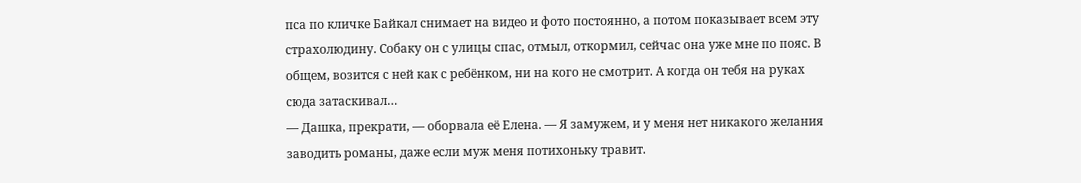пса по кличке Байкал снимает на видео и фото постоянно, а потом показывает всем эту страхолюдину. Собаку он с улицы спас, отмыл, откормил, сейчас она уже мне по пояс. В общем, возится с ней как с ребёнком, ни на кого не смотрит. А когда он тебя на руках сюда затаскивал…
— Дашка, прекрати, — оборвала её Елена. — Я замужем, и у меня нет никакого желания заводить романы, даже если муж меня потихоньку травит.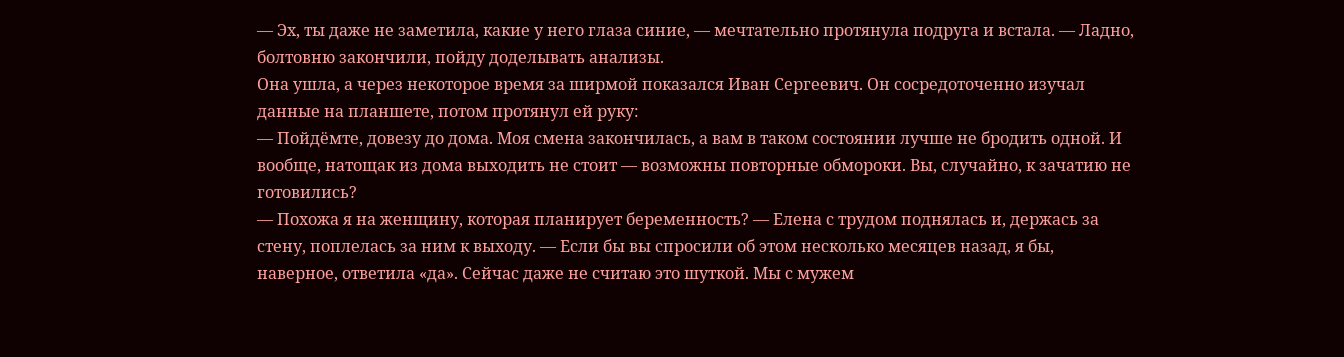— Эх, ты даже не заметила, какие у него глаза синие, — мечтательно протянула подруга и встала. — Ладно, болтовню закончили, пойду доделывать анализы.
Она ушла, а через некоторое время за ширмой показался Иван Сергеевич. Он сосредоточенно изучал данные на планшете, потом протянул ей руку:
— Пойдёмте, довезу до дома. Моя смена закончилась, а вам в таком состоянии лучше не бродить одной. И вообще, натощак из дома выходить не стоит — возможны повторные обмороки. Вы, случайно, к зачатию не готовились?
— Похожа я на женщину, которая планирует беременность? — Елена с трудом поднялась и, держась за стену, поплелась за ним к выходу. — Если бы вы спросили об этом несколько месяцев назад, я бы, наверное, ответила «да». Сейчас даже не считаю это шуткой. Мы с мужем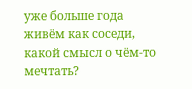уже больше года живём как соседи, какой смысл о чём-то мечтать?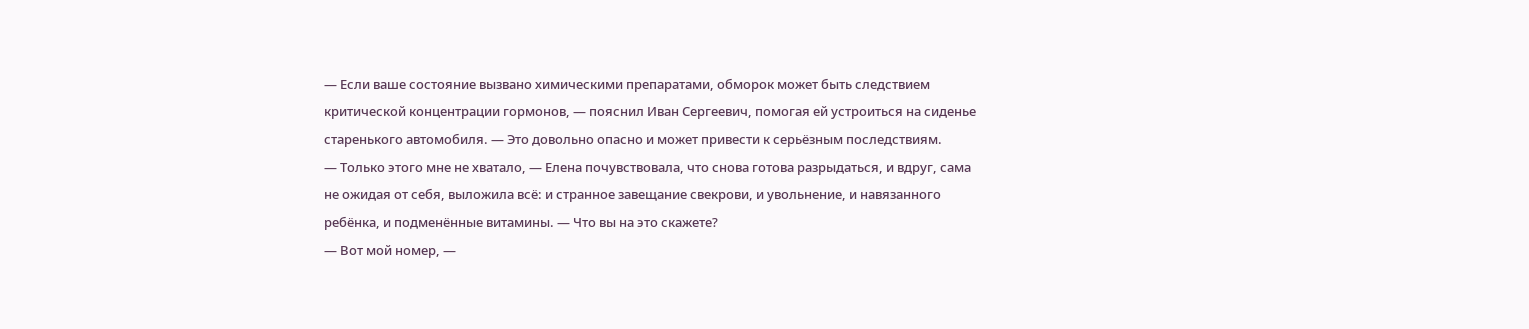— Если ваше состояние вызвано химическими препаратами, обморок может быть следствием критической концентрации гормонов, — пояснил Иван Сергеевич, помогая ей устроиться на сиденье старенького автомобиля. — Это довольно опасно и может привести к серьёзным последствиям.
— Только этого мне не хватало, — Елена почувствовала, что снова готова разрыдаться, и вдруг, сама не ожидая от себя, выложила всё: и странное завещание свекрови, и увольнение, и навязанного ребёнка, и подменённые витамины. — Что вы на это скажете?
— Вот мой номер, —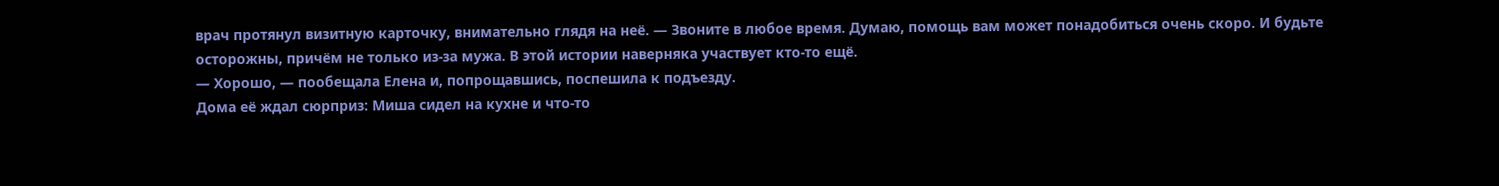врач протянул визитную карточку, внимательно глядя на неё. — Звоните в любое время. Думаю, помощь вам может понадобиться очень скоро. И будьте осторожны, причём не только из-за мужа. В этой истории наверняка участвует кто-то ещё.
— Хорошо, — пообещала Елена и, попрощавшись, поспешила к подъезду.
Дома её ждал сюрприз: Миша сидел на кухне и что-то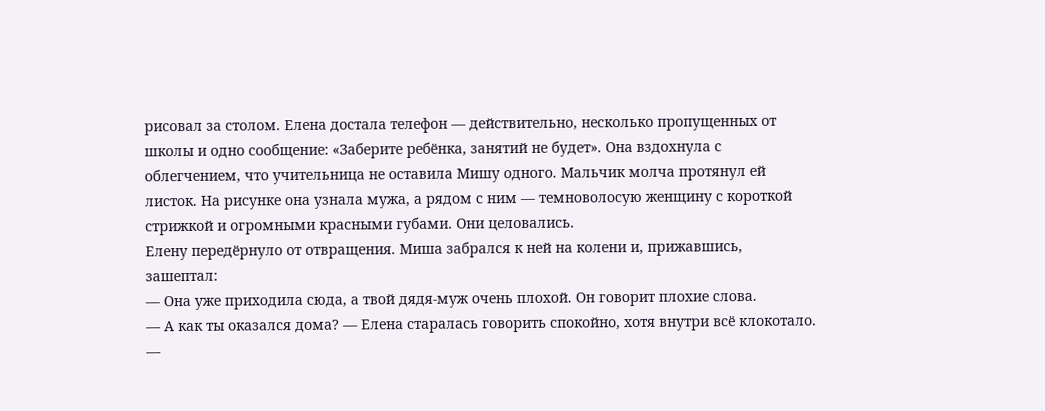рисовал за столом. Елена достала телефон — действительно, несколько пропущенных от школы и одно сообщение: «Заберите ребёнка, занятий не будет». Она вздохнула с облегчением, что учительница не оставила Мишу одного. Мальчик молча протянул ей листок. На рисунке она узнала мужа, а рядом с ним — темноволосую женщину с короткой стрижкой и огромными красными губами. Они целовались.
Елену передёрнуло от отвращения. Миша забрался к ней на колени и, прижавшись, зашептал:
— Она уже приходила сюда, а твой дядя-муж очень плохой. Он говорит плохие слова.
— А как ты оказался дома? — Елена старалась говорить спокойно, хотя внутри всё клокотало.
—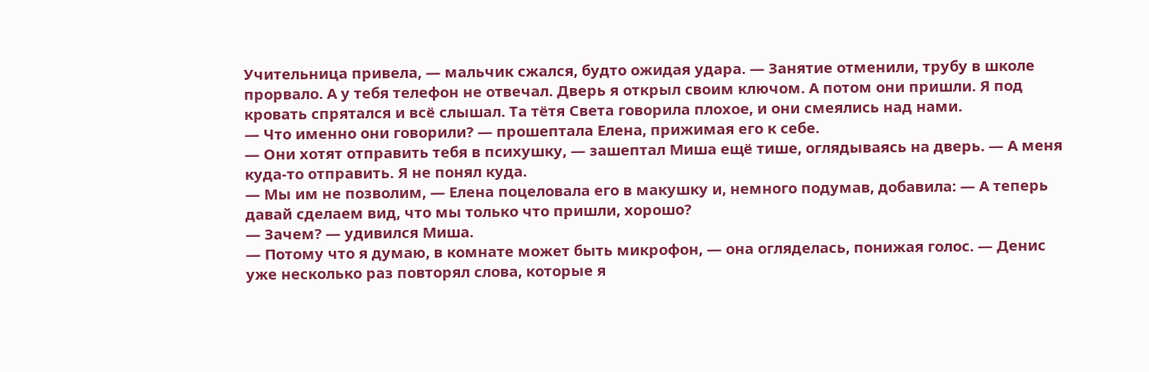Учительница привела, — мальчик сжался, будто ожидая удара. — Занятие отменили, трубу в школе прорвало. А у тебя телефон не отвечал. Дверь я открыл своим ключом. А потом они пришли. Я под кровать спрятался и всё слышал. Та тётя Света говорила плохое, и они смеялись над нами.
— Что именно они говорили? — прошептала Елена, прижимая его к себе.
— Они хотят отправить тебя в психушку, — зашептал Миша ещё тише, оглядываясь на дверь. — А меня куда-то отправить. Я не понял куда.
— Мы им не позволим, — Елена поцеловала его в макушку и, немного подумав, добавила: — А теперь давай сделаем вид, что мы только что пришли, хорошо?
— Зачем? — удивился Миша.
— Потому что я думаю, в комнате может быть микрофон, — она огляделась, понижая голос. — Денис уже несколько раз повторял слова, которые я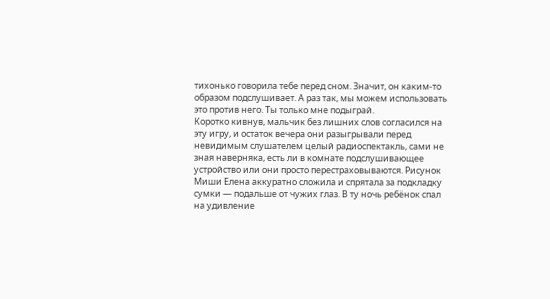тихонько говорила тебе перед сном. Значит, он каким-то образом подслушивает. А раз так, мы можем использовать это против него. Ты только мне подыграй.
Коротко кивнув, мальчик без лишних слов согласился на эту игру, и остаток вечера они разыгрывали перед невидимым слушателем целый радиоспектакль, сами не зная наверняка, есть ли в комнате подслушивающее устройство или они просто перестраховываются. Рисунок Миши Елена аккуратно сложила и спрятала за подкладку сумки — подальше от чужих глаз. В ту ночь ребёнок спал на удивление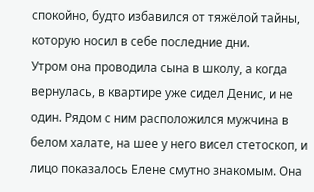спокойно, будто избавился от тяжёлой тайны, которую носил в себе последние дни.
Утром она проводила сына в школу, а когда вернулась, в квартире уже сидел Денис, и не один. Рядом с ним расположился мужчина в белом халате, на шее у него висел стетоскоп, и лицо показалось Елене смутно знакомым. Она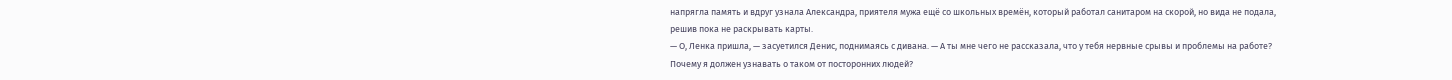напрягла память и вдруг узнала Александра, приятеля мужа ещё со школьных времён, который работал санитаром на скорой, но вида не подала, решив пока не раскрывать карты.
— О, Ленка пришла, — засуетился Денис, поднимаясь с дивана. — А ты мне чего не рассказала, что у тебя нервные срывы и проблемы на работе? Почему я должен узнавать о таком от посторонних людей?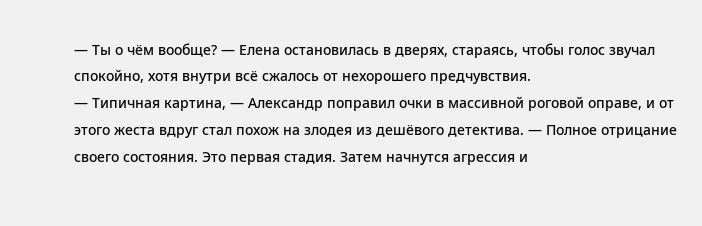— Ты о чём вообще? — Елена остановилась в дверях, стараясь, чтобы голос звучал спокойно, хотя внутри всё сжалось от нехорошего предчувствия.
— Типичная картина, — Александр поправил очки в массивной роговой оправе, и от этого жеста вдруг стал похож на злодея из дешёвого детектива. — Полное отрицание своего состояния. Это первая стадия. Затем начнутся агрессия и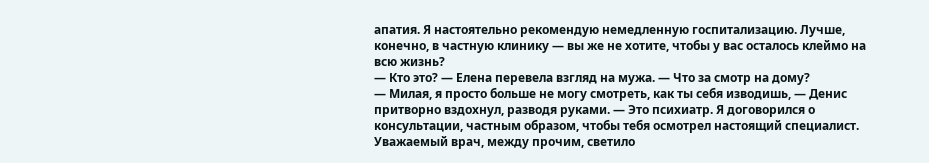апатия. Я настоятельно рекомендую немедленную госпитализацию. Лучше, конечно, в частную клинику — вы же не хотите, чтобы у вас осталось клеймо на всю жизнь?
— Кто это? — Елена перевела взгляд на мужа. — Что за смотр на дому?
— Милая, я просто больше не могу смотреть, как ты себя изводишь, — Денис притворно вздохнул, разводя руками. — Это психиатр. Я договорился о консультации, частным образом, чтобы тебя осмотрел настоящий специалист. Уважаемый врач, между прочим, светило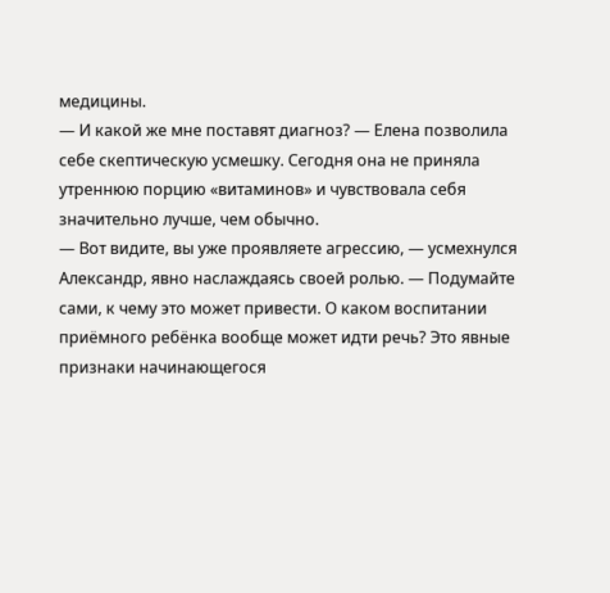медицины.
— И какой же мне поставят диагноз? — Елена позволила себе скептическую усмешку. Сегодня она не приняла утреннюю порцию «витаминов» и чувствовала себя значительно лучше, чем обычно.
— Вот видите, вы уже проявляете агрессию, — усмехнулся Александр, явно наслаждаясь своей ролью. — Подумайте сами, к чему это может привести. О каком воспитании приёмного ребёнка вообще может идти речь? Это явные признаки начинающегося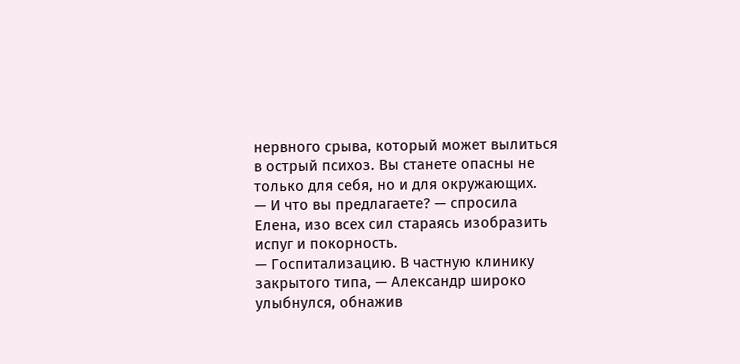нервного срыва, который может вылиться в острый психоз. Вы станете опасны не только для себя, но и для окружающих.
— И что вы предлагаете? — спросила Елена, изо всех сил стараясь изобразить испуг и покорность.
— Госпитализацию. В частную клинику закрытого типа, — Александр широко улыбнулся, обнажив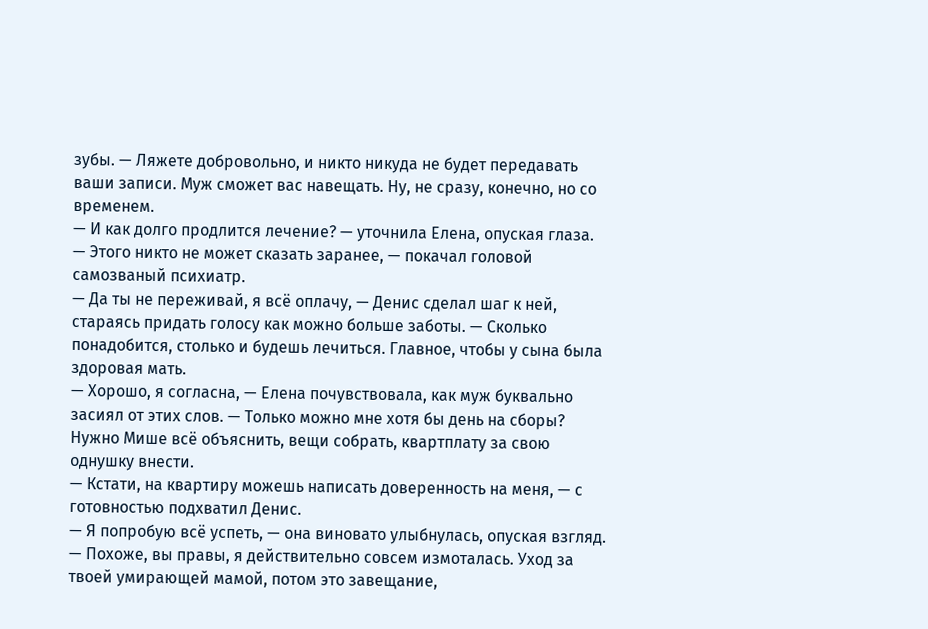зубы. — Ляжете добровольно, и никто никуда не будет передавать ваши записи. Муж сможет вас навещать. Ну, не сразу, конечно, но со временем.
— И как долго продлится лечение? — уточнила Елена, опуская глаза.
— Этого никто не может сказать заранее, — покачал головой самозваный психиатр.
— Да ты не переживай, я всё оплачу, — Денис сделал шаг к ней, стараясь придать голосу как можно больше заботы. — Сколько понадобится, столько и будешь лечиться. Главное, чтобы у сына была здоровая мать.
— Хорошо, я согласна, — Елена почувствовала, как муж буквально засиял от этих слов. — Только можно мне хотя бы день на сборы? Нужно Мише всё объяснить, вещи собрать, квартплату за свою однушку внести.
— Кстати, на квартиру можешь написать доверенность на меня, — с готовностью подхватил Денис.
— Я попробую всё успеть, — она виновато улыбнулась, опуская взгляд. — Похоже, вы правы, я действительно совсем измоталась. Уход за твоей умирающей мамой, потом это завещание,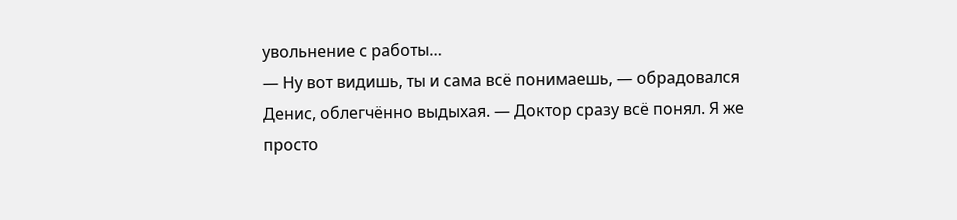увольнение с работы…
— Ну вот видишь, ты и сама всё понимаешь, — обрадовался Денис, облегчённо выдыхая. — Доктор сразу всё понял. Я же просто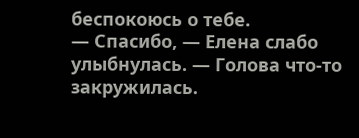беспокоюсь о тебе.
— Спасибо, — Елена слабо улыбнулась. — Голова что-то закружилась.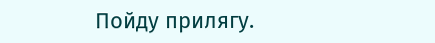Пойду прилягу.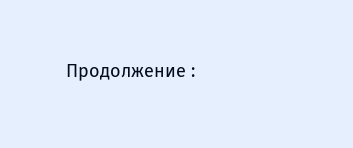Продолжение :